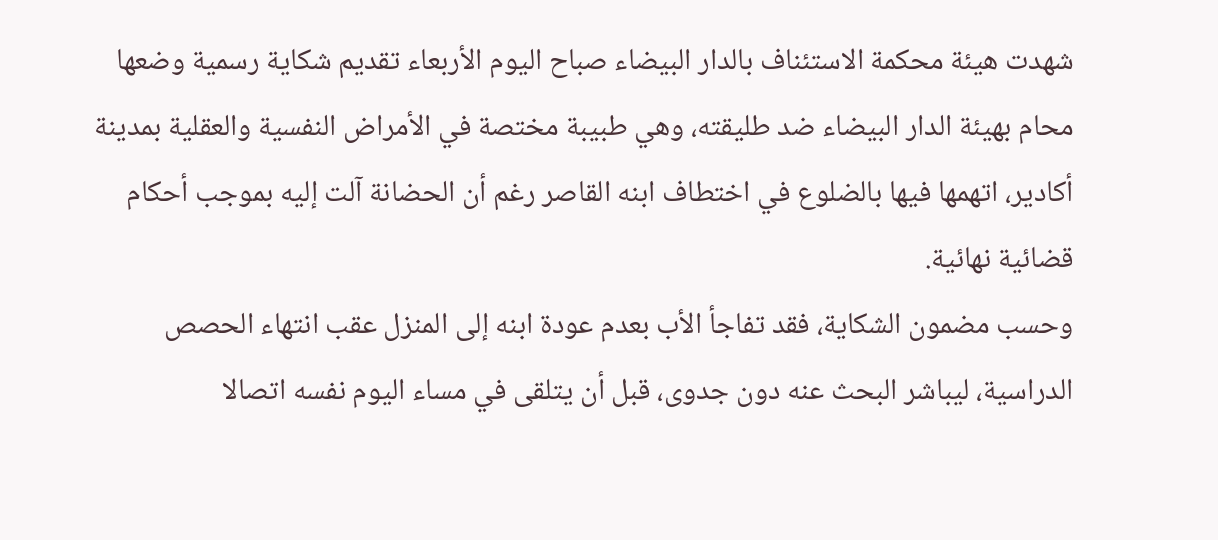شهدت هيئة محكمة الاستئناف بالدار البيضاء صباح اليوم الأربعاء تقديم شكاية رسمية وضعها محام بهيئة الدار البيضاء ضد طليقته، وهي طبيبة مختصة في الأمراض النفسية والعقلية بمدينة أكادير، اتهمها فيها بالضلوع في اختطاف ابنه القاصر رغم أن الحضانة آلت إليه بموجب أحكام قضائية نهائية.
وحسب مضمون الشكاية، فقد تفاجأ الأب بعدم عودة ابنه إلى المنزل عقب انتهاء الحصص الدراسية، ليباشر البحث عنه دون جدوى، قبل أن يتلقى في مساء اليوم نفسه اتصالا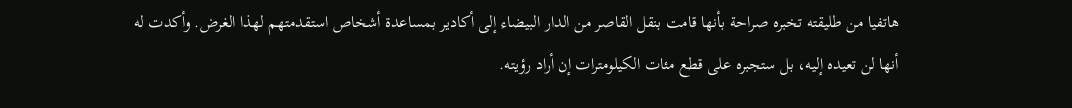هاتفيا من طليقته تخبره صراحة بأنها قامت بنقل القاصر من الدار البيضاء إلى أكادير بمساعدة أشخاص استقدمتهم لهذا الغرض. وأكدت له أنها لن تعيده إليه، بل ستجبره على قطع مئات الكيلومترات إن أراد رؤيته.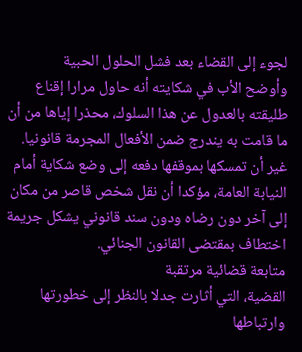لجوء إلى القضاء بعد فشل الحلول الحبية
وأوضح الأب في شكايته أنه حاول مرارا إقناع طليقته بالعدول عن هذا السلوك، محذرا إياها من أن ما قامت به يندرج ضمن الأفعال المجرمة قانونيا. غير أن تمسكها بموقفها دفعه إلى وضع شكاية أمام النيابة العامة، مؤكدا أن نقل شخص قاصر من مكان إلى آخر دون رضاه ودون سند قانوني يشكل جريمة اختطاف بمقتضى القانون الجنائي.
متابعة قضائية مرتقبة
القضية، التي أثارت جدلا بالنظر إلى خطورتها وارتباطها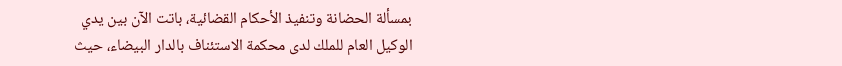بمسألة الحضانة وتنفيذ الأحكام القضائية، باتت الآن بين يدي الوكيل العام للملك لدى محكمة الاستئناف بالدار البيضاء، حيث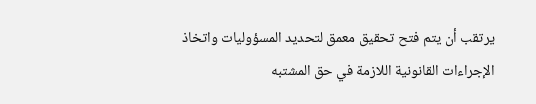يرتقب أن يتم فتح تحقيق معمق لتحديد المسؤوليات واتخاذ الإجراءات القانونية اللازمة في حق المشتبه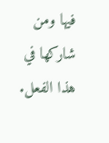فيها ومن شاركها في هذا الفعل.